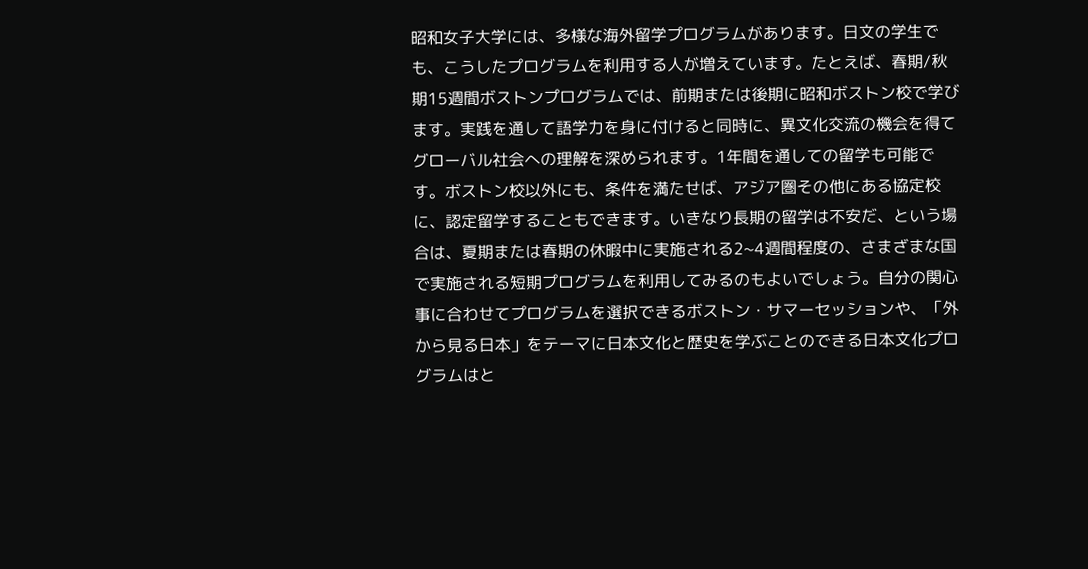昭和女子大学には、多様な海外留学プログラムがあります。日文の学生でも、こうしたプログラムを利用する人が増えています。たとえば、春期/秋期15週間ボストンプログラムでは、前期または後期に昭和ボストン校で学びます。実践を通して語学力を身に付けると同時に、異文化交流の機会を得てグローバル社会への理解を深められます。1年間を通しての留学も可能です。ボストン校以外にも、条件を満たせば、アジア圏その他にある協定校に、認定留学することもできます。いきなり長期の留学は不安だ、という場合は、夏期または春期の休暇中に実施される2~4週間程度の、さまざまな国で実施される短期プログラムを利用してみるのもよいでしょう。自分の関心事に合わせてプログラムを選択できるボストン・サマーセッションや、「外から見る日本」をテーマに日本文化と歴史を学ぶことのできる日本文化プログラムはと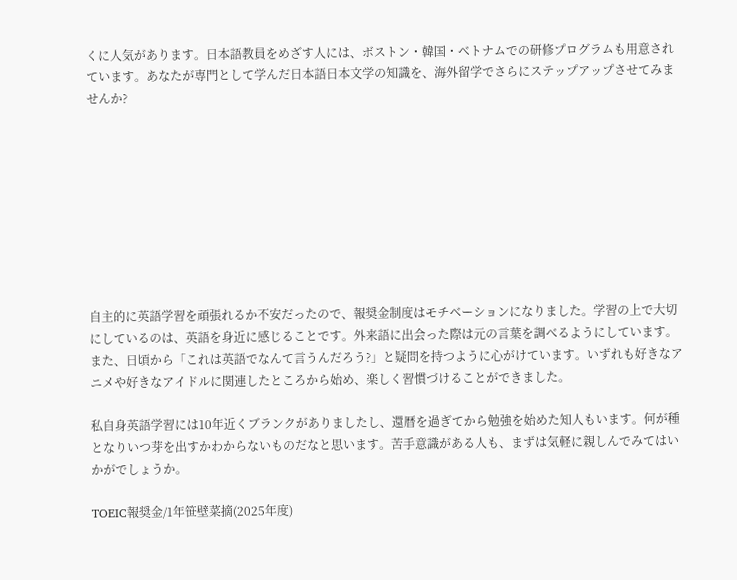くに人気があります。日本語教員をめざす人には、ボストン・韓国・ベトナムでの研修プログラムも用意されています。あなたが専門として学んだ日本語日本文学の知識を、海外留学でさらにステップアップさせてみませんか?









自主的に英語学習を頑張れるか不安だったので、報奨金制度はモチベーションになりました。学習の上で大切にしているのは、英語を身近に感じることです。外来語に出会った際は元の言葉を調べるようにしています。また、日頃から「これは英語でなんて言うんだろう?」と疑問を持つように心がけています。いずれも好きなアニメや好きなアイドルに関連したところから始め、楽しく習慣づけることができました。

私自身英語学習には10年近くブランクがありましたし、還暦を過ぎてから勉強を始めた知人もいます。何が種となりいつ芽を出すかわからないものだなと思います。苦手意識がある人も、まずは気軽に親しんでみてはいかがでしょうか。

TOEIC報奨金/1年笹壁菜摘(2025年度)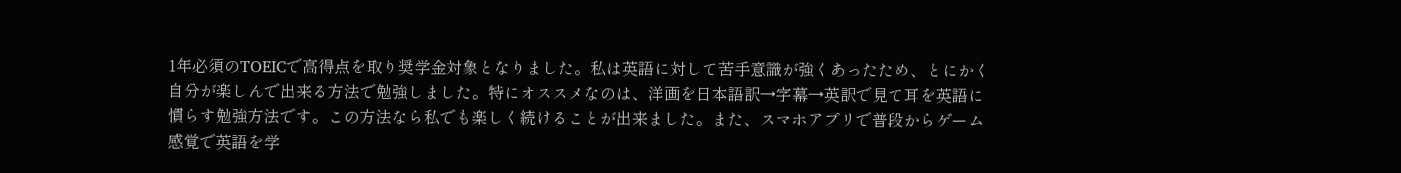1年必須のTOEICで高得点を取り奨学金対象となりました。私は英語に対して苦手意識が強くあったため、とにかく自分が楽しんで出来る方法で勉強しました。特にオススメなのは、洋画を日本語訳→字幕→英訳で見て耳を英語に慣らす勉強方法です。この方法なら私でも楽しく続けることが出来ました。また、スマホアプリで普段からゲーム感覚で英語を学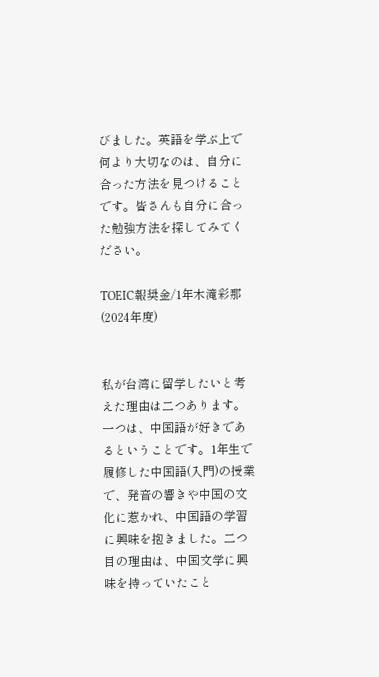びました。英語を学ぶ上で何より大切なのは、自分に合った方法を見つけることです。皆さんも自分に合った勉強方法を探してみてください。

TOEIC報奨金/1年木滝彩那(2024年度)


私が台湾に留学したいと考えた理由は二つあります。一つは、中国語が好きであるということです。1年生で履修した中国語(入門)の授業で、発音の響きや中国の文化に惹かれ、中国語の学習に興味を抱きました。二つ目の理由は、中国文学に興味を持っていたこと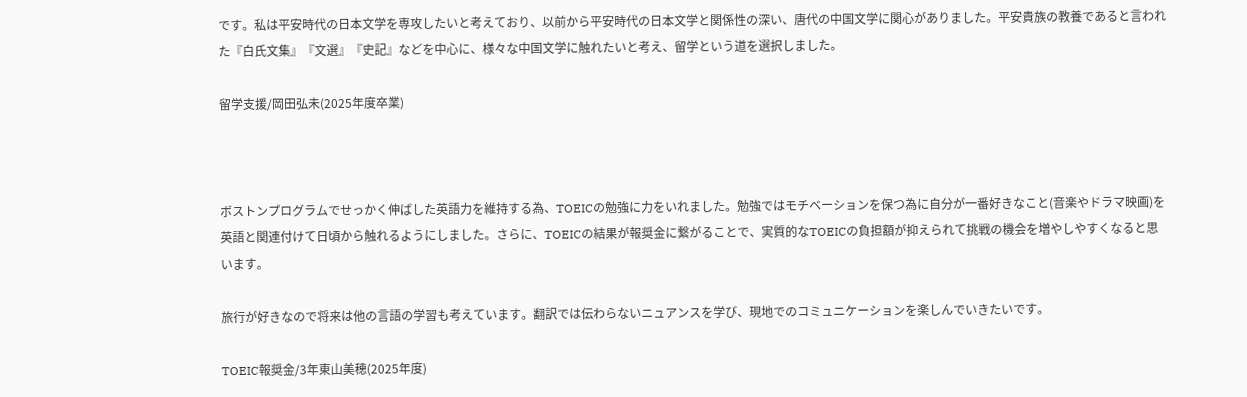です。私は平安時代の日本文学を専攻したいと考えており、以前から平安時代の日本文学と関係性の深い、唐代の中国文学に関心がありました。平安貴族の教養であると言われた『白氏文集』『文選』『史記』などを中心に、様々な中国文学に触れたいと考え、留学という道を選択しました。

留学支援/岡田弘未(2025年度卒業)



ボストンプログラムでせっかく伸ばした英語力を維持する為、TOEICの勉強に力をいれました。勉強ではモチベーションを保つ為に自分が一番好きなこと(音楽やドラマ映画)を英語と関連付けて日頃から触れるようにしました。さらに、TOEICの結果が報奨金に繋がることで、実質的なTOEICの負担額が抑えられて挑戦の機会を増やしやすくなると思います。

旅行が好きなので将来は他の言語の学習も考えています。翻訳では伝わらないニュアンスを学び、現地でのコミュニケーションを楽しんでいきたいです。

TOEIC報奨金/3年東山美穂(2025年度)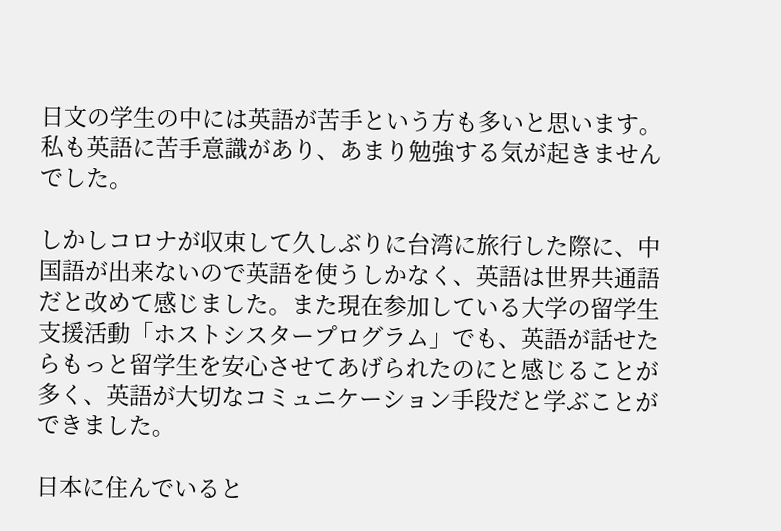日文の学生の中には英語が苦手という方も多いと思います。私も英語に苦手意識があり、あまり勉強する気が起きませんでした。

しかしコロナが収束して久しぶりに台湾に旅行した際に、中国語が出来ないので英語を使うしかなく、英語は世界共通語だと改めて感じました。また現在参加している大学の留学生支援活動「ホストシスタープログラム」でも、英語が話せたらもっと留学生を安心させてあげられたのにと感じることが多く、英語が大切なコミュニケーション手段だと学ぶことができました。

日本に住んでいると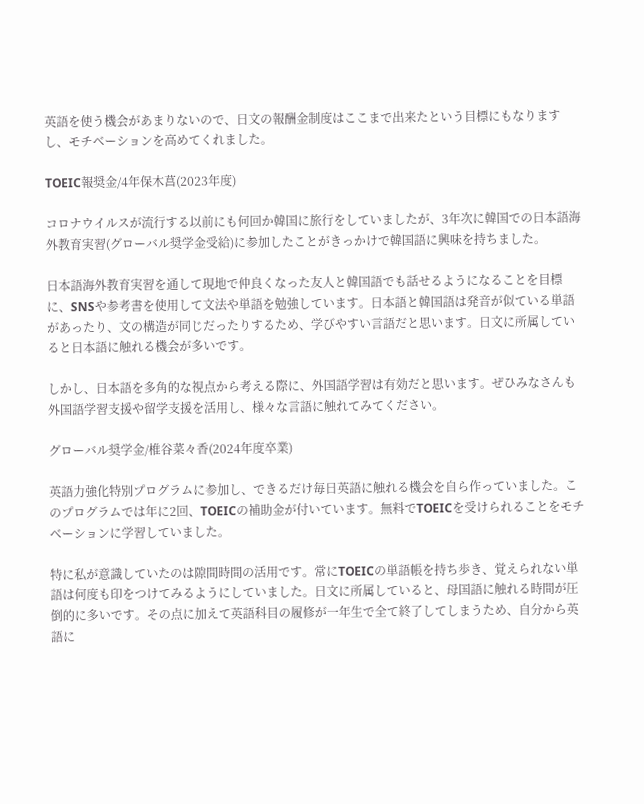英語を使う機会があまりないので、日文の報酬金制度はここまで出来たという目標にもなりますし、モチベーションを高めてくれました。

TOEIC報奨金/4年保木菖(2023年度)

コロナウイルスが流行する以前にも何回か韓国に旅行をしていましたが、3年次に韓国での日本語海外教育実習(グローバル奨学金受給)に参加したことがきっかけで韓国語に興味を持ちました。

日本語海外教育実習を通して現地で仲良くなった友人と韓国語でも話せるようになることを目標に、SNSや参考書を使用して文法や単語を勉強しています。日本語と韓国語は発音が似ている単語があったり、文の構造が同じだったりするため、学びやすい言語だと思います。日文に所属していると日本語に触れる機会が多いです。

しかし、日本語を多角的な視点から考える際に、外国語学習は有効だと思います。ぜひみなさんも外国語学習支援や留学支援を活用し、様々な言語に触れてみてください。

グローバル奨学金/椎谷菜々香(2024年度卒業)

英語力強化特別プログラムに参加し、できるだけ毎日英語に触れる機会を自ら作っていました。このプログラムでは年に2回、TOEICの補助金が付いています。無料でTOEICを受けられることをモチベーションに学習していました。

特に私が意識していたのは隙間時間の活用です。常にTOEICの単語帳を持ち歩き、覚えられない単語は何度も印をつけてみるようにしていました。日文に所属していると、母国語に触れる時間が圧倒的に多いです。その点に加えて英語科目の履修が一年生で全て終了してしまうため、自分から英語に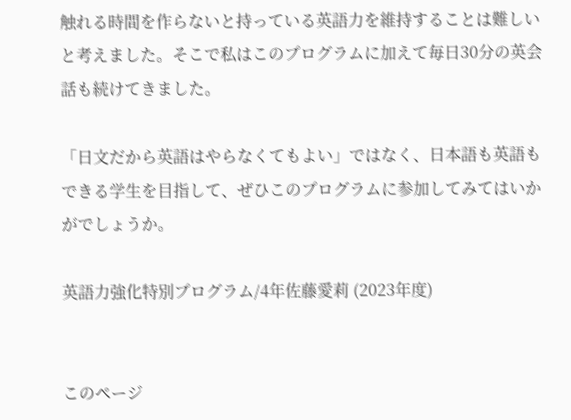触れる時間を作らないと持っている英語力を維持することは難しいと考えました。そこで私はこのプログラムに加えて毎日30分の英会話も続けてきました。

「日文だから英語はやらなくてもよい」ではなく、日本語も英語もできる学生を目指して、ぜひこのプログラムに参加してみてはいかがでしょうか。

英語力強化特別プログラム/4年佐藤愛莉 (2023年度)


このページ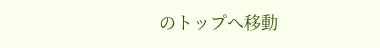のトップへ移動